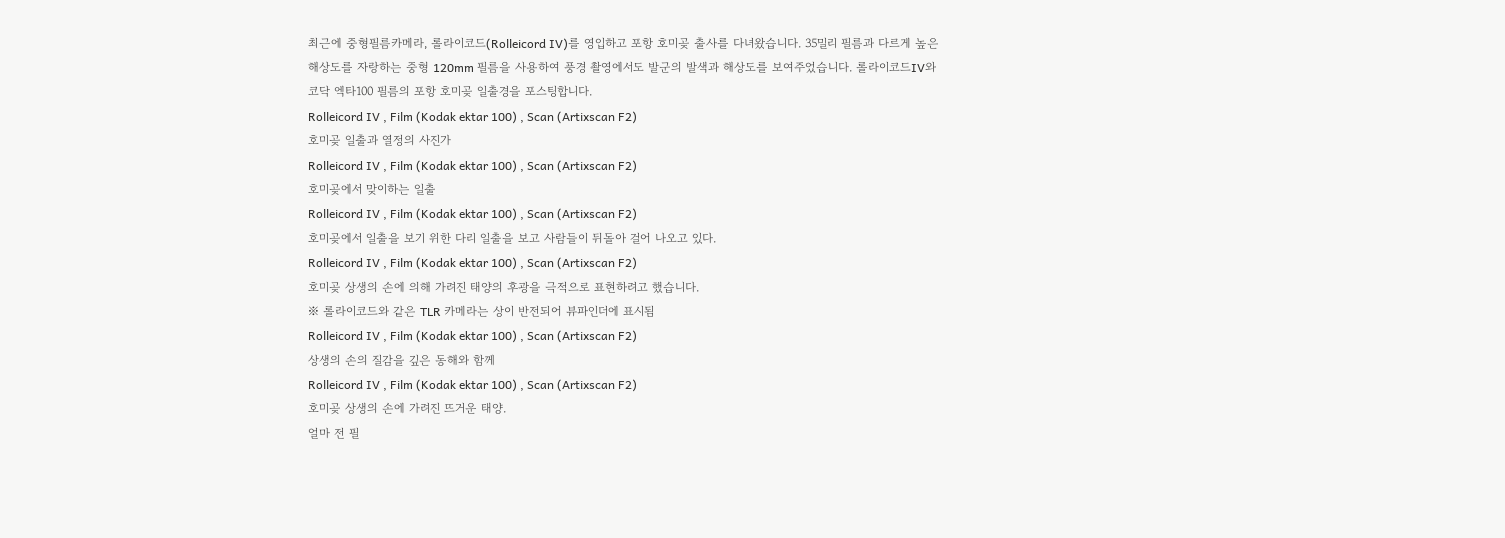최근에 중형필름카메라, 롤라이코드(Rolleicord IV)를 영입하고 포항 호미곶 출사를 다녀왔습니다. 35밀리 필름과 다르게 높은 해상도를 자랑하는 중형 120mm 필름을 사용하여 풍경 촬영에서도 발군의 발색과 해상도를 보여주었습니다. 롤라이코드IV와 코닥 엑타100 필름의 포항 호미곶 일출경을 포스팅합니다.
Rolleicord IV , Film (Kodak ektar 100) , Scan (Artixscan F2)
호미곶 일출과 열정의 사진가
Rolleicord IV , Film (Kodak ektar 100) , Scan (Artixscan F2)
호미곶에서 맞이하는 일출
Rolleicord IV , Film (Kodak ektar 100) , Scan (Artixscan F2)
호미곶에서 일출을 보기 위한 다리 일출을 보고 사람들이 뒤돌아 걸어 나오고 있다.
Rolleicord IV , Film (Kodak ektar 100) , Scan (Artixscan F2)
호미곶 상생의 손에 의해 가려진 태양의 후광을 극적으로 표현하려고 했습니다.
※ 롤라이코드와 같은 TLR 카메라는 상이 반전되어 뷰파인더에 표시됨
Rolleicord IV , Film (Kodak ektar 100) , Scan (Artixscan F2)
상생의 손의 질감을 깊은 동해와 함께
Rolleicord IV , Film (Kodak ektar 100) , Scan (Artixscan F2)
호미곶 상생의 손에 가려진 뜨거운 태양.
얼마 전 필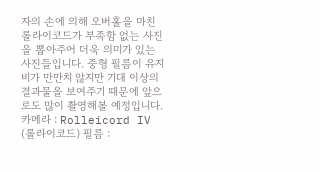자의 손에 의해 오버홀을 마친 롤라이코드가 부족함 없는 사진을 뽑아주어 더욱 의미가 있는 사진들입니다. 중형 필름이 유지비가 만만치 않지만 기대 이상의 결과물을 보여주기 때문에 앞으로도 많이 촬영해볼 예정입니다.
카메라 : Rolleicord IV (롤라이코드) 필름 :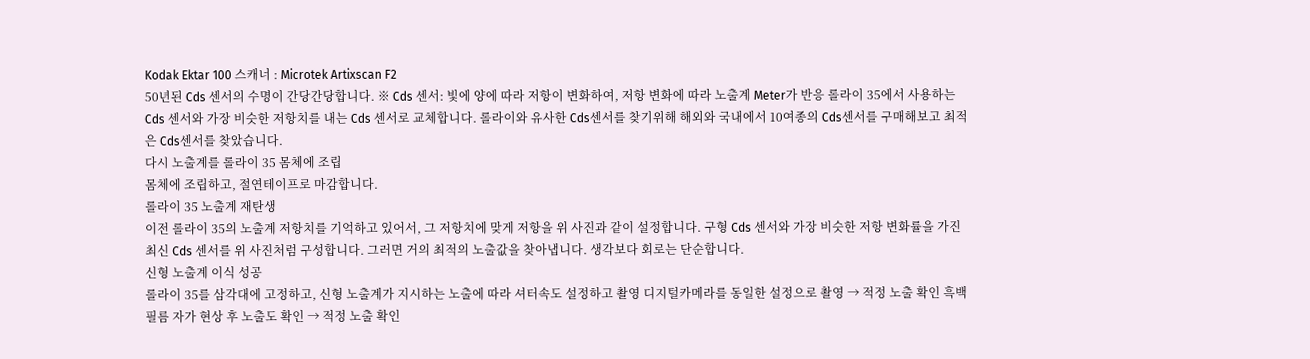Kodak Ektar 100 스캐너 : Microtek Artixscan F2
50년된 Cds 센서의 수명이 간당간당합니다. ※ Cds 센서: 빛에 양에 따라 저항이 변화하여, 저항 변화에 따라 노출계 Meter가 반응 롤라이 35에서 사용하는 Cds 센서와 가장 비슷한 저항치를 내는 Cds 센서로 교체합니다. 롤라이와 유사한 Cds센서를 찾기위해 해외와 국내에서 10여종의 Cds센서를 구매해보고 최적은 Cds센서를 찾았습니다.
다시 노출계를 롤라이 35 몸체에 조립
몸체에 조립하고, 절연테이프로 마감합니다.
롤라이 35 노출계 재탄생
이전 롤라이 35의 노출계 저항치를 기억하고 있어서, 그 저항치에 맞게 저항을 위 사진과 같이 설정합니다. 구형 Cds 센서와 가장 비슷한 저항 변화률을 가진 최신 Cds 센서를 위 사진처럼 구성합니다. 그러면 거의 최적의 노출값을 찾아냅니다. 생각보다 회로는 단순합니다.
신형 노출계 이식 성공
롤라이 35를 삼각대에 고정하고, 신형 노출계가 지시하는 노출에 따라 셔터속도 설정하고 촬영 디지털카메라를 동일한 설정으로 촬영 → 적정 노출 확인 흑백필름 자가 현상 후 노출도 확인 → 적정 노출 확인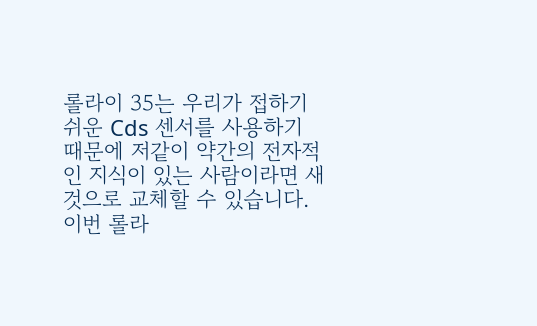롤라이 35는 우리가 접하기 쉬운 Cds 센서를 사용하기 때문에 저같이 약간의 전자적인 지식이 있는 사람이라면 새것으로 교체할 수 있습니다. 이번 롤라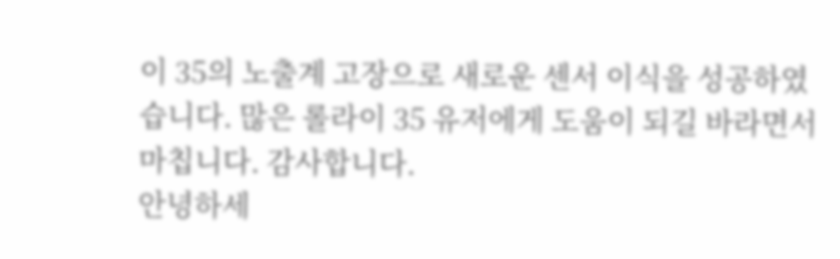이 35의 노출계 고장으로 새로운 센서 이식을 성공하였습니다. 많은 롤라이 35 유저에게 도움이 되길 바라면서 마칩니다. 감사합니다.
안녕하세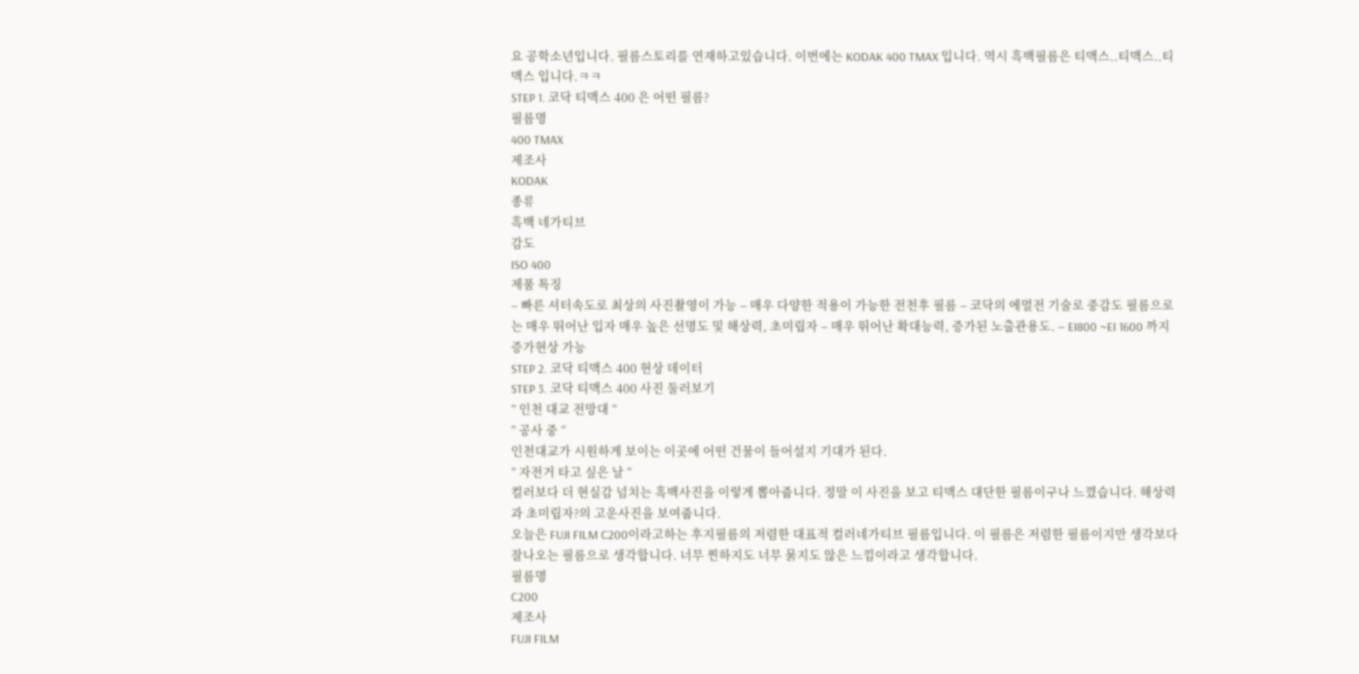요 공학소년입니다. 필름스토리를 연재하고있습니다. 이번에는 KODAK 400 TMAX 입니다. 역시 흑백필름은 티맥스..티맥스..티맥스 입니다.ㅋㅋ
STEP 1. 코닥 티맥스 400 은 어떤 필름?
필름명
400 TMAX
제조사
KODAK
종류
흑백 네가티브
감도
ISO 400
제품 특징
– 빠른 셔터속도로 최상의 사진촬영이 가능 – 매우 다양한 적용이 가능한 전천후 필름 – 코닥의 에멀전 기술로 중감도 필름으로는 매우 뛰어난 입자 매우 높은 선명도 및 해상력, 초미립자 – 매우 뛰어난 확대능력, 증가된 노출관용도. – EI800 ~EI 1600 까지 증가현상 가능
STEP 2. 코닥 티맥스 400 현상 데이터
STEP 3. 코닥 티맥스 400 사진 둘러보기
” 인천 대교 전망대 “
” 공사 중 “
인천대교가 시원하게 보이는 이곳에 어떤 건물이 들어설지 기대가 된다.
” 자전거 타고 싶은 날 “
컬러보다 더 현실감 넘치는 흑백사진을 이렇게 뽑아줍니다. 정말 이 사진을 보고 티맥스 대단한 필름이구나 느꼈습니다. 해상력과 초미립자?의 고운사진을 보여줍니다.
오늘은 FUJI FILM C200이라고하는 후지필름의 저렴한 대표적 컬러네가티브 필름입니다. 이 필름은 저렴한 필름이지만 생각보다 잘나오는 필름으로 생각합니다. 너무 찐하지도 너무 묽지도 않은 느낌이라고 생각합니다.
필름명
C200
제조사
FUJI FILM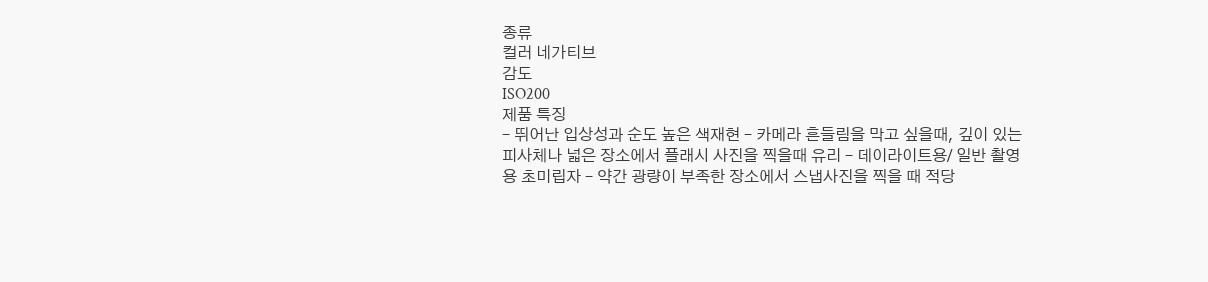종류
컬러 네가티브
감도
ISO200
제품 특징
– 뛰어난 입상성과 순도 높은 색재현 – 카메라 흔들림을 막고 싶을때, 깊이 있는 피사체나 넓은 장소에서 플래시 사진을 찍을때 유리 – 데이라이트용/ 일반 촬영용 초미립자 – 약간 광량이 부족한 장소에서 스냅사진을 찍을 때 적당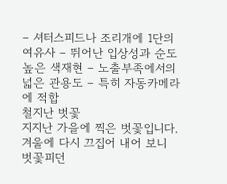– 셔터스피드나 조리개에 1단의 여유사 – 뛰어난 입상성과 순도 높은 색재현 – 노출부족에서의 넓은 관용도 – 특히 자동카메라에 적합
철지난 벗꽃
지지난 가을에 찍은 벗꽃입니다. 겨울에 다시 끄집어 내어 보니 벗꽃피던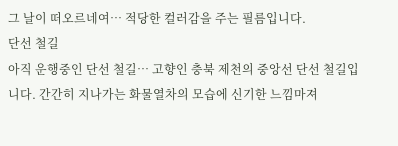그 날이 떠오르네여… 적당한 컬러감을 주는 필름입니다.
단선 철길
아직 운행중인 단선 철길… 고향인 충북 제천의 중앙선 단선 철길입니다. 간간히 지나가는 화물열차의 모습에 신기한 느낌마져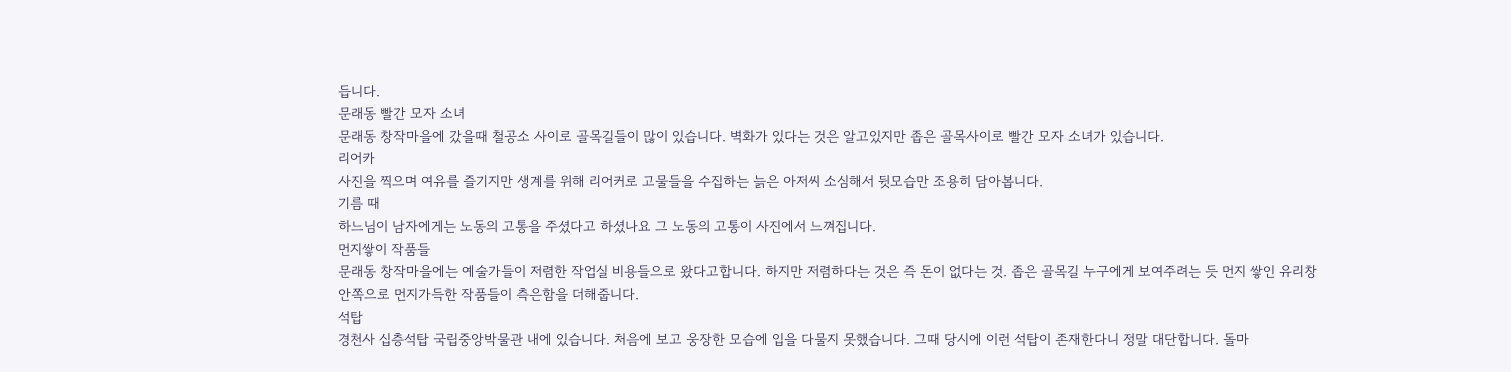듭니다.
문래동 빨간 모자 소녀
문래동 창작마을에 갔을때 철공소 사이로 골목길들이 많이 있습니다. 벽화가 있다는 것은 알고있지만 좁은 골목사이로 빨간 모자 소녀가 있습니다.
리어카
사진을 찍으며 여유를 즐기지만 생계를 위해 리어커로 고물들을 수집하는 늙은 아저씨 소심해서 뒷모습만 조용히 담아봅니다.
기름 때
하느님이 남자에게는 노동의 고통을 주셨다고 하셨나요 그 노동의 고통이 사진에서 느껴집니다.
먼지쌓이 작품들
문래동 창작마을에는 예술가들이 저렴한 작업실 비용들으로 왔다고합니다. 하지만 저렴하다는 것은 즉 돈이 없다는 것. 좁은 골목길 누구에게 보여주려는 듯 먼지 쌓인 유리창 안쪽으로 먼지가득한 작품들이 측은함을 더해줍니다.
석탑
경천사 십층석탑 국립중앙박물관 내에 있습니다. 처음에 보고 웅장한 모습에 입을 다물지 못했습니다. 그때 당시에 이런 석탑이 존재한다니 정말 대단합니다. 돌마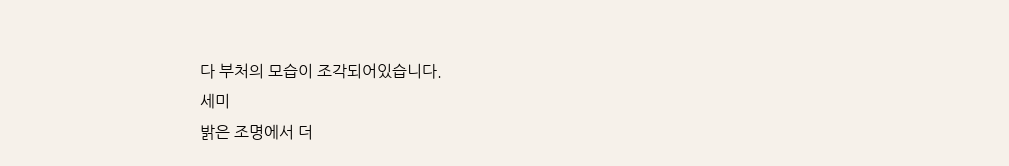다 부처의 모습이 조각되어있습니다.
세미
밝은 조명에서 더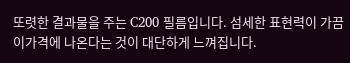또렷한 결과물을 주는 C200 필름입니다. 섬세한 표현력이 가끔 이가격에 나온다는 것이 대단하게 느껴집니다.